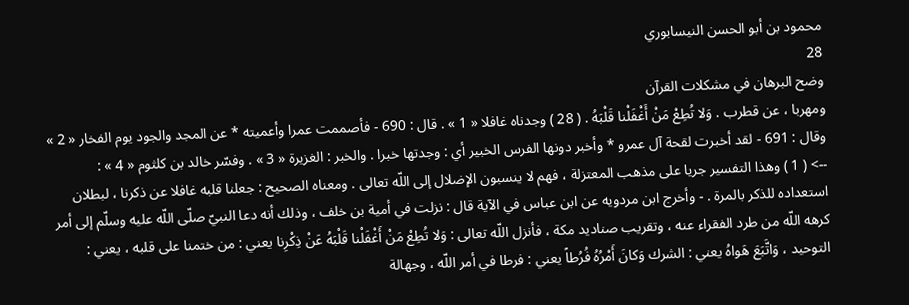محمود بن أبو الحسن النيسابوري
28
وضح البرهان في مشكلات القرآن
ومهربا ، عن قطرب . وَلا تُطِعْ مَنْ أَغْفَلْنا قَلْبَهُ . ( 28 ) وجدناه غافلا « 1 » . قال : 690 - فأصممت عمرا وأعميته * عن المجد والجود يوم الفخار « 2 » وقال : 691 - لقد أخبرت لقحة آل عمرو * وأخبر دونها الفرس الخبير أي : وجدتها خبرا . والخبر : الغزيرة « 3 » . وفسّر خالد بن كلثوم « 4 » :
--> ( 1 ) وهذا التفسير جريا على مذهب المعتزلة ، فهم لا ينسبون الإضلال إلى اللّه تعالى . ومعناه الصحيح : جعلنا قلبه غافلا عن ذكرنا ، لبطلان استعداده للذكر بالمرة . - وأخرج ابن مردويه عن ابن عباس في الآية قال : نزلت في أمية بن خلف ، وذلك أنه دعا النبيّ صلّى اللّه عليه وسلّم إلى أمر كرهه اللّه من طرد الفقراء عنه ، وتقريب صناديد مكة ، فأنزل اللّه تعالى : وَلا تُطِعْ مَنْ أَغْفَلْنا قَلْبَهُ عَنْ ذِكْرِنا يعني : من ختمنا على قلبه ، يعني : التوحيد ، وَاتَّبَعَ هَواهُ يعني : الشرك وَكانَ أَمْرُهُ فُرُطاً يعني : فرطا في أمر اللّه ، وجهالة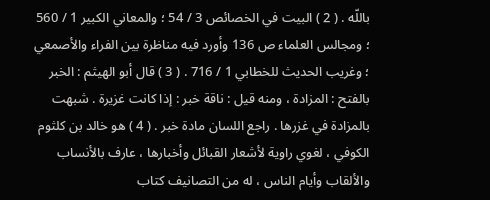باللّه . ( 2 ) البيت في الخصائص 3 / 54 ؛ والمعاني الكبير 1 / 560 ؛ ومجالس العلماء ص 136 وأورد فيه مناظرة بين الفراء والأصمعي ؛ وغريب الحديث للخطابي 1 / 716 . ( 3 ) قال أبو الهيثم : الخبر بالفتح : المزادة ، ومنه قيل : ناقة خبر : إذا كانت غزيرة . شبهت بالمزادة في غزرها . راجع اللسان مادة خبر . ( 4 ) هو خالد بن كلثوم الكوفي ، لغوي راوية لأشعار القبائل وأخبارها ، عارف بالأنساب والألقاب وأيام الناس ، له من التصانيف كتاب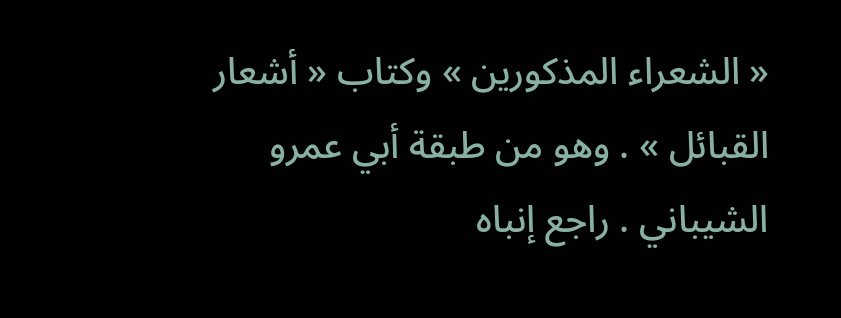« الشعراء المذكورين » وكتاب « أشعار القبائل » . وهو من طبقة أبي عمرو الشيباني . راجع إنباه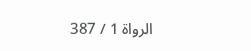الرواة 1 / 387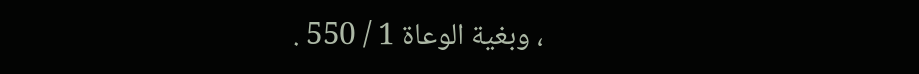، وبغية الوعاة 1 / 550 .